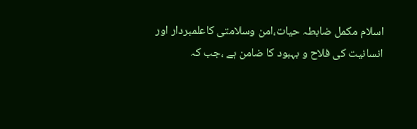اسلام مکمل ضابطہ حیات،امن وسلامتی کاعلمبردار اور
انسانیت کی فلاح و بہبود کا ضامن ہے ،جب کہ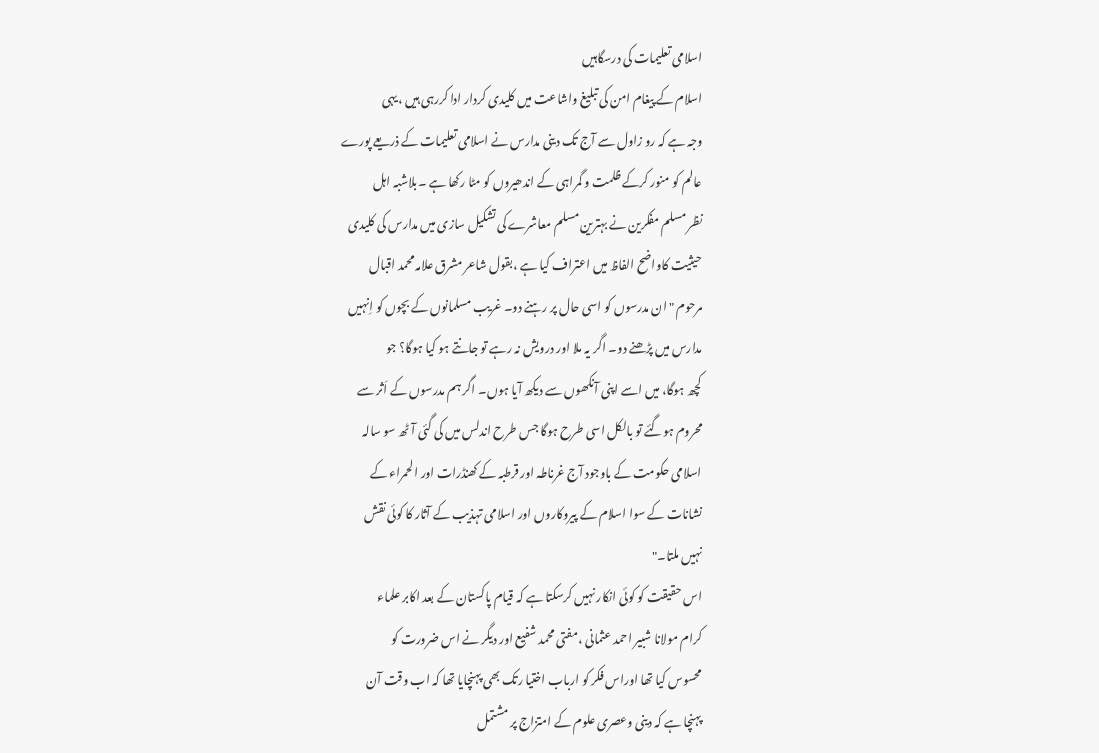اسلامی تعلیمات کی درسگاہیں
اسلام کے پیغام امن کی تبلیغ واشاعت میں کلیدی کردار ادا کررہی ہیں ،یہی
وجہ ہے کہ رو زاول سے آج تک دینی مدارس نے اسلامی تعلیمات کے ذریعے پورے
عالم کو منور کرکے ظلمت و گمراہی کے اندھیروں کو مٹا رکھا ہے ۔بلاشبہ اہل
نظر مسلم مفکرین نے بہترین مسلم معاشرے کی تشکیل سازی میں مدارس کی کلیدی
حیثیت کاواضح الفاظ میں اعتراف کیا ہے ،بقول شاعر مشرق علامہ محمد اقبال
مرحوم "ان مدرسوں کو اسی حال پر رہنے دو۔ غریب مسلمانوں کے بچوں کو اِنہیں
مدارس میں پڑھنے دو۔ اگر یہ ملا اور درویش نہ رہے تو جانتے ہو کیا ہوگا؟ جو
کچھ ہوگا، میں اسے اپنی آنکھوں سے دیکھ آیا ہوں۔ اگر ہم مدرسوں کے اَثر سے
محروم ہوگئے تو بالکل اسی طرح ہوگا جس طرح اندلس میں کی گئی آٹھ سو سالہ
اسلامی حکومت کے باوجود آج غرناطہ اور قرطبہ کے کھنڈرات اور الحمراء کے
نشانات کے سوا اسلام کے پیروکاروں اور اسلامی تہذیب کے آثار کا کوئی نقش
نہیں ملتا۔"
اس حقیقت کو کوئی انکار نہیں کرسکتا ہے کہ قیام پاکستان کے بعد اکابر علماء
کرام مولانا شبیر احمد عثمانی ،مفتی محمد شفیع اور دیگر نے اس ضرورت کو
محسوس کیا تھا اوراس فکر کو ارباب اختیا رتک بھی پہنچایا تھا کہ اب وقت آن
پہنچا ہے کہ دینی وعصری علوم کے امتزاج پر مشتمل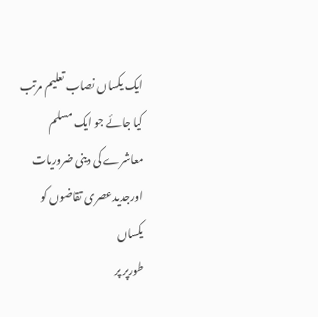ایک یکساں نصاب تعلیم مرتب
کیا جائے جو ایک مسلم معاشرے کی دینی ضروریات اورجدیدعصری تقاضوں کو یکساں
طورپر پر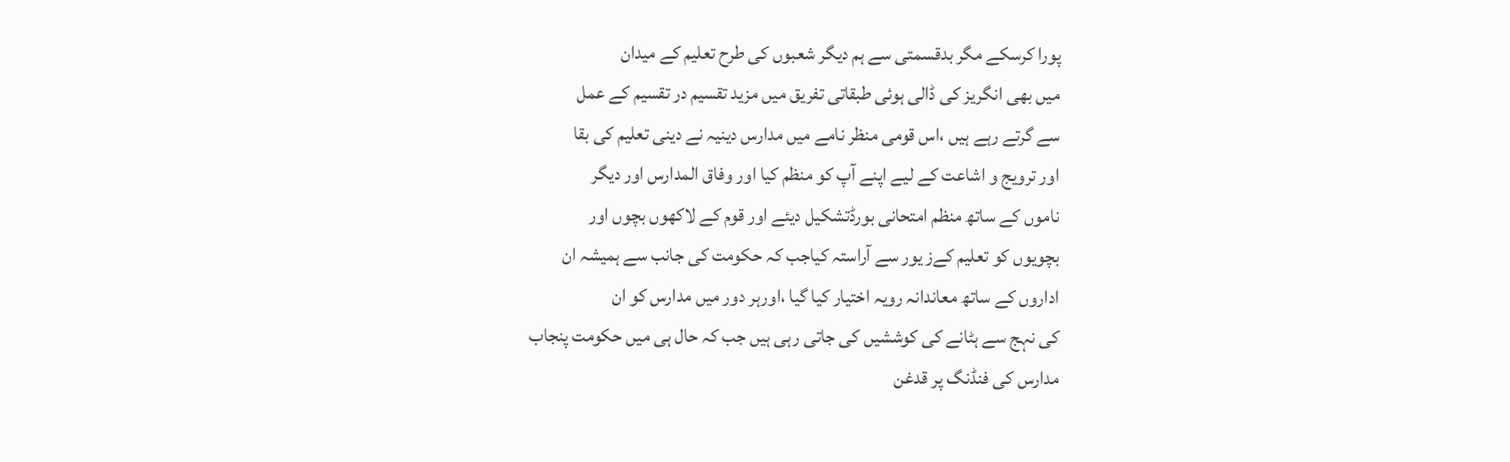پورا کرسکے مگر بدقسمتی سے ہم دیگر شعبوں کی طرح تعلیم کے میدان
میں بھی انگریز کی ڈالی ہوئی طبقاتی تفریق میں مزید تقسیم در تقسیم کے عمل
سے گرتے رہے ہیں ،اس قومی منظر نامے میں مدارس دینیہ نے دینی تعلیم کی بقا
اور ترویج و اشاعت کے لیے اپنے آپ کو منظم کیا اور وفاق المدارس اور دیگر
ناموں کے ساتھ منظم امتحانی بورڈتشکیل دیئے اور قوم کے لاکھوں بچوں اور
بچویوں کو تعلیم کےز یور سے آراستہ کیاجب کہ حکومت کی جانب سے ہمیشہ ان
اداروں کے ساتھ معاندانہ رویہ اختیار کیا گیا ،اورہر دور میں مدارس کو ان
کی نہج سے ہٹانے کی کوششیں کی جاتی رہی ہیں جب کہ حال ہی میں حکومت پنجاب
مدارس کی فنڈنگ پر قدغن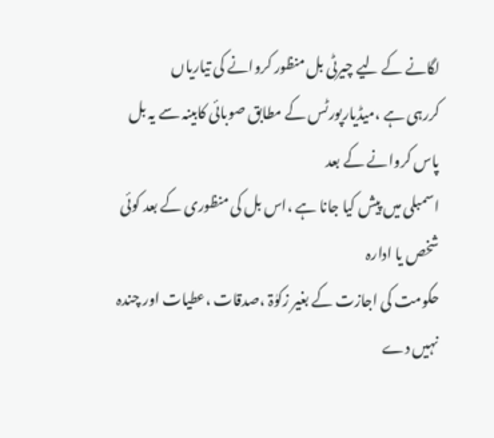لگانے کے لیے چیرٹی بل منظور کروانے کی تیاریاں
کررہی ہے ،میڈیارپورٹس کے مطابق صوبائی کابینہ سے یہ بل پاس کروانے کے بعد
اسمبلی میں پیش کیا جانا ہے ،اس بل کی منظوری کے بعد کوئی شخص یا ادارہ
حکومت کی اجازت کے بغیر زکوٰۃ ،صدقات ،عطیات اور چندہ نہیں دے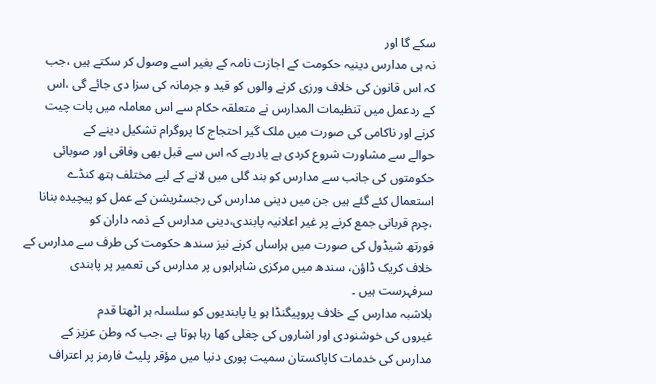سکے گا اور
نہ ہی مدارس دینیہ حکومت کے اجازت نامہ کے بغیر اسے وصول کر سکتے ہیں ،جب
کہ اس قانون کی خلاف ورزی کرنے والوں کو قید و جرمانہ کی سزا دی جائے گی ،اس
کے ردعمل میں تنظیمات المدارس نے متعلقہ حکام سے اس معاملہ میں پات چیت
کرنے اور ناکامی کی صورت میں ملک گیر احتجاج کا پروگرام تشکیل دینے کے
حوالے سے مشاورت شروع کردی ہے یادرہے کہ اس سے قبل بھی وفاقی اور صوبائی
حکومتوں کی جانب سے مدارس کو بند گلی میں لانے کے لیے مختلف ہتھ کنڈے
استعمال کئے گئے ہیں جن میں دینی مدارس کی رجسٹریشن کے عمل کو پیچیدہ بنانا
،چرم قربانی جمع کرنے پر غیر اعلانیہ پابندی،دینی مدارس کے ذمہ داران کو
فورتھ شیڈول کی صورت میں ہراساں کرنے نیز سندھ حکومت کی طرف سے مدارس کے
خلاف کریک ڈاؤن، سندھ میں مرکزی شاہراہوں پر مدارس کی تعمیر پر پابندی
سرفہرست ہیں ۔
بلاشبہ مدارس کے خلاف پروپیگنڈا ہو یا پابندیوں کو سلسلہ ہر اٹھتا قدم
غیروں کی خوشنودی اور اشاروں کی چغلی کھا رہا ہوتا ہے ،جب کہ وطن عزیز کے
مدارس کی خدمات کاپاکستان سمیت پوری دنیا میں مؤقر پلیٹ فارمز پر اعتراف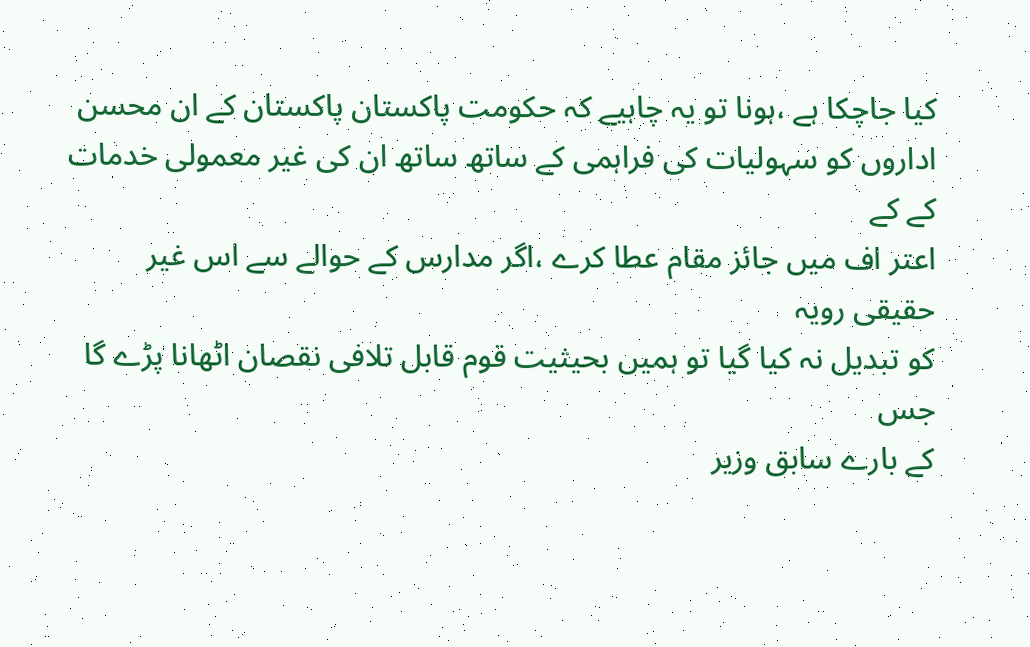کیا جاچکا ہے ،ہونا تو یہ چاہیے کہ حکومت پاکستان پاکستان کے ان محسن
اداروں کو سہولیات کی فراہمی کے ساتھ ساتھ ان کی غیر معمولی خدمات کے کے
اعتر اف میں جائز مقام عطا کرے ،اگر مدارس کے حوالے سے اس غیر حقیقی رویہ
کو تبدیل نہ کیا گیا تو ہمیں بحیثیت قوم قابل تلافی نقصان اٹھانا پڑے گا جس
کے بارے سابق وزیر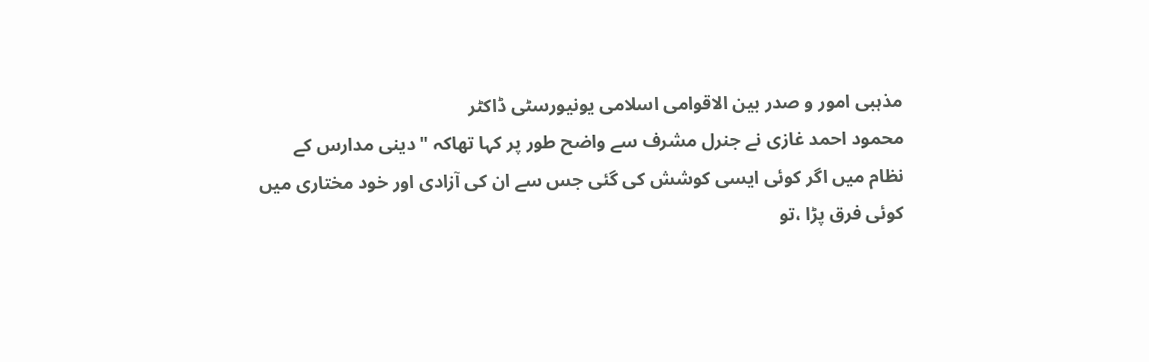مذہبی امور و صدر بین الاقوامی اسلامی یونیورسٹی ڈاکٹر
محمود احمد غازی نے جنرل مشرف سے واضح طور پر کہا تھاکہ "دینی مدارس کے
نظام میں اگر کوئی ایسی کوشش کی گئی جس سے ان کی آزادی اور خود مختاری میں
کوئی فرق پڑا ،تو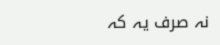نہ صرف یہ کہ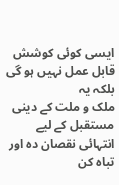ایسی کوئی کوشش قابل عمل نہیں ہو گی بلکہ یہ
ملک و ملت کے دینی مستقبل کے لیے انتہائی نقصان دہ اور تباہ کن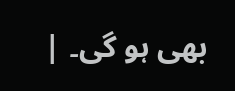بھی ہو گی۔ |